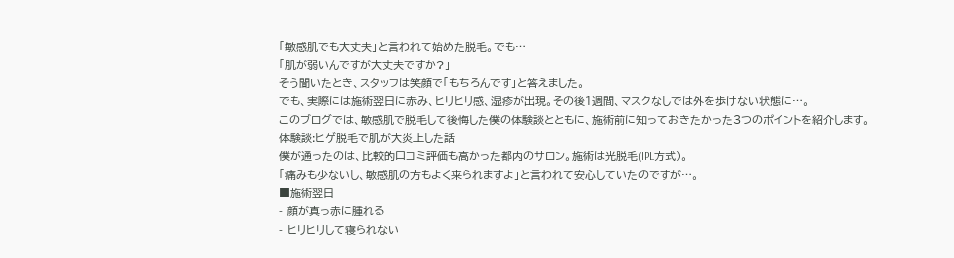「敏感肌でも大丈夫」と言われて始めた脱毛。でも…
「肌が弱いんですが大丈夫ですか?」
そう聞いたとき、スタッフは笑顔で「もちろんです」と答えました。
でも、実際には施術翌日に赤み、ヒリヒリ感、湿疹が出現。その後1週間、マスクなしでは外を歩けない状態に…。
このブログでは、敏感肌で脱毛して後悔した僕の体験談とともに、施術前に知っておきたかった3つのポイントを紹介します。
体験談:ヒゲ脱毛で肌が大炎上した話
僕が通ったのは、比較的口コミ評価も高かった都内のサロン。施術は光脱毛(IPL方式)。
「痛みも少ないし、敏感肌の方もよく来られますよ」と言われて安心していたのですが…。
■施術翌日
- 顔が真っ赤に腫れる
- ヒリヒリして寝られない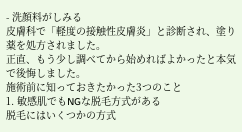- 洗顔料がしみる
皮膚科で「軽度の接触性皮膚炎」と診断され、塗り薬を処方されました。
正直、もう少し調べてから始めればよかったと本気で後悔しました。
施術前に知っておきたかった3つのこと
1. 敏感肌でもNGな脱毛方式がある
脱毛にはいくつかの方式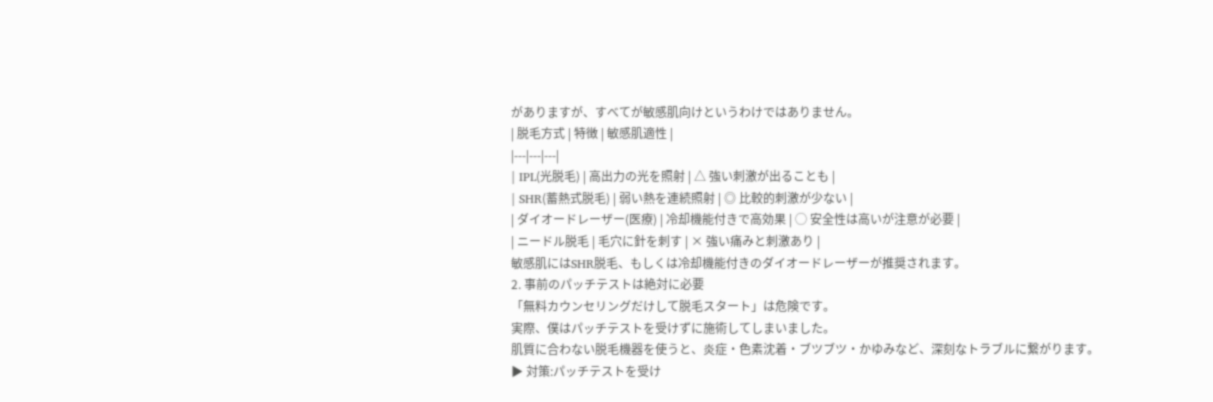がありますが、すべてが敏感肌向けというわけではありません。
| 脱毛方式 | 特徴 | 敏感肌適性 |
|---|---|---|
| IPL(光脱毛) | 高出力の光を照射 | △ 強い刺激が出ることも |
| SHR(蓄熱式脱毛) | 弱い熱を連続照射 | ◎ 比較的刺激が少ない |
| ダイオードレーザー(医療) | 冷却機能付きで高効果 | ◯ 安全性は高いが注意が必要 |
| ニードル脱毛 | 毛穴に針を刺す | × 強い痛みと刺激あり |
敏感肌にはSHR脱毛、もしくは冷却機能付きのダイオードレーザーが推奨されます。
2. 事前のパッチテストは絶対に必要
「無料カウンセリングだけして脱毛スタート」は危険です。
実際、僕はパッチテストを受けずに施術してしまいました。
肌質に合わない脱毛機器を使うと、炎症・色素沈着・ブツブツ・かゆみなど、深刻なトラブルに繋がります。
▶ 対策:パッチテストを受け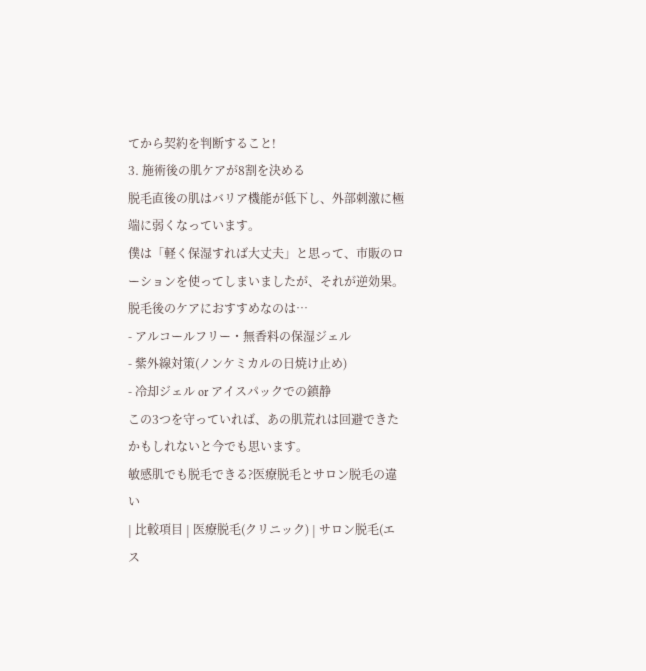てから契約を判断すること!
3. 施術後の肌ケアが8割を決める
脱毛直後の肌はバリア機能が低下し、外部刺激に極端に弱くなっています。
僕は「軽く保湿すれば大丈夫」と思って、市販のローションを使ってしまいましたが、それが逆効果。
脱毛後のケアにおすすめなのは…
- アルコールフリー・無香料の保湿ジェル
- 紫外線対策(ノンケミカルの日焼け止め)
- 冷却ジェル or アイスパックでの鎮静
この3つを守っていれば、あの肌荒れは回避できたかもしれないと今でも思います。
敏感肌でも脱毛できる?医療脱毛とサロン脱毛の違い
| 比較項目 | 医療脱毛(クリニック) | サロン脱毛(エス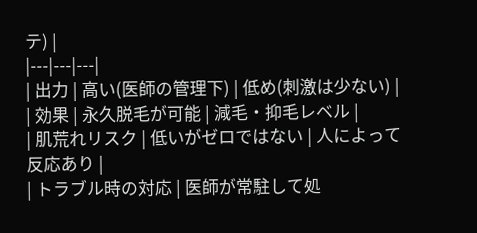テ) |
|---|---|---|
| 出力 | 高い(医師の管理下) | 低め(刺激は少ない) |
| 効果 | 永久脱毛が可能 | 減毛・抑毛レベル |
| 肌荒れリスク | 低いがゼロではない | 人によって反応あり |
| トラブル時の対応 | 医師が常駐して処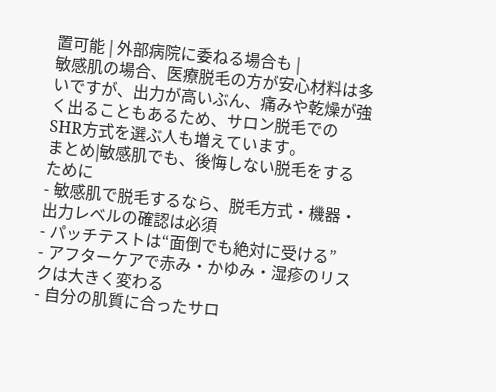置可能 | 外部病院に委ねる場合も |
敏感肌の場合、医療脱毛の方が安心材料は多いですが、出力が高いぶん、痛みや乾燥が強く出ることもあるため、サロン脱毛でのSHR方式を選ぶ人も増えています。
まとめ|敏感肌でも、後悔しない脱毛をするために
- 敏感肌で脱毛するなら、脱毛方式・機器・出力レベルの確認は必須
- パッチテストは“面倒でも絶対に受ける”
- アフターケアで赤み・かゆみ・湿疹のリスクは大きく変わる
- 自分の肌質に合ったサロ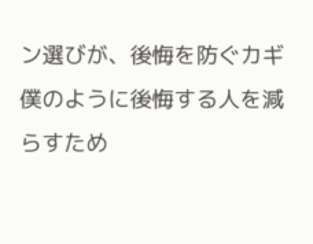ン選びが、後悔を防ぐカギ
僕のように後悔する人を減らすため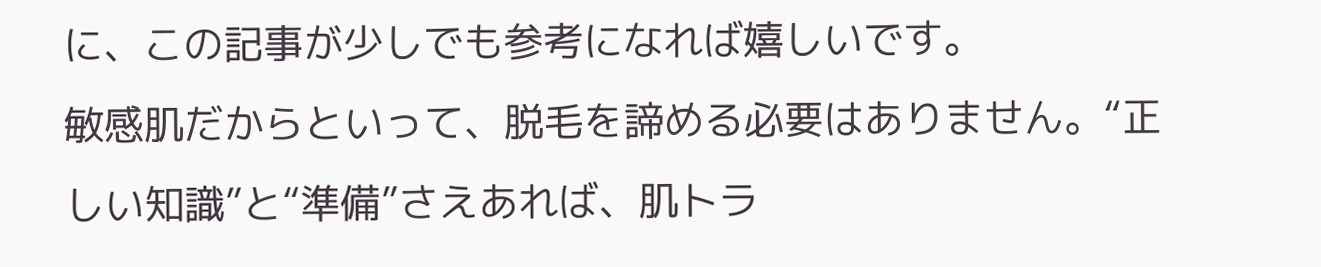に、この記事が少しでも参考になれば嬉しいです。
敏感肌だからといって、脱毛を諦める必要はありません。“正しい知識”と“準備”さえあれば、肌トラ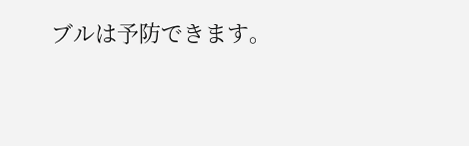ブルは予防できます。